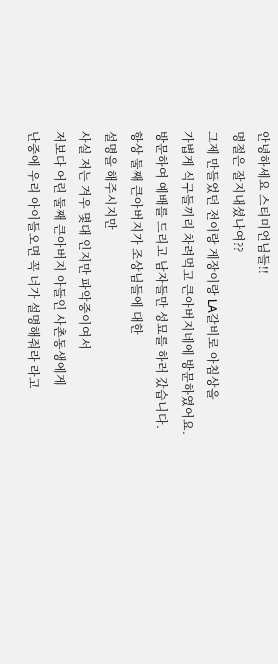안녕하세요 스티미언님들!!
명절은 잘지내셨나여??
그제 만들었던 전이랑 게장이랑 LA갈비로 아침상을
가볍게 식구들끼리 차려먹고 큰아버지네에 방문하였어요.
방문하여 예배를 드리고 남자들만 성묘를 하러 갔습니다.
항상 둘째 큰아버지가 조상님들에 대한
설명을 해주시지만
사실 저는 겨우 몇대 인지만 파악중이여서
저보다 어린 둘째 큰아버지 아들인 사촌동생에게
난중에 우리 아이들오면 꼭 너가 설명해줘라 라고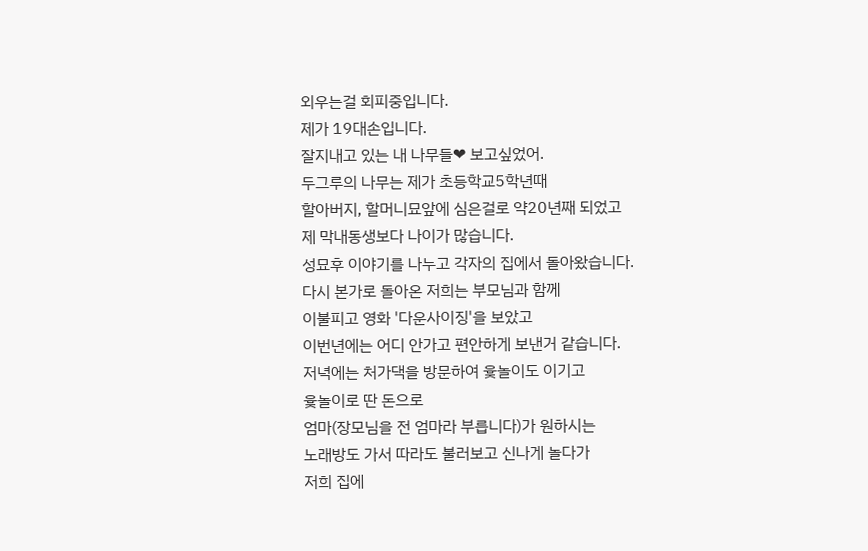외우는걸 회피중입니다.
제가 19대손입니다.
잘지내고 있는 내 나무들❤ 보고싶었어.
두그루의 나무는 제가 초등학교5학년때
할아버지, 할머니묘앞에 심은걸로 약20년째 되었고
제 막내동생보다 나이가 많습니다.
성묘후 이야기를 나누고 각자의 집에서 돌아왔습니다.
다시 본가로 돌아온 저희는 부모님과 함께
이불피고 영화 '다운사이징'을 보았고
이번년에는 어디 안가고 편안하게 보낸거 같습니다.
저녁에는 처가댁을 방문하여 윷놀이도 이기고
윷놀이로 딴 돈으로
엄마(장모님을 전 엄마라 부릅니다)가 원하시는
노래방도 가서 따라도 불러보고 신나게 놀다가
저희 집에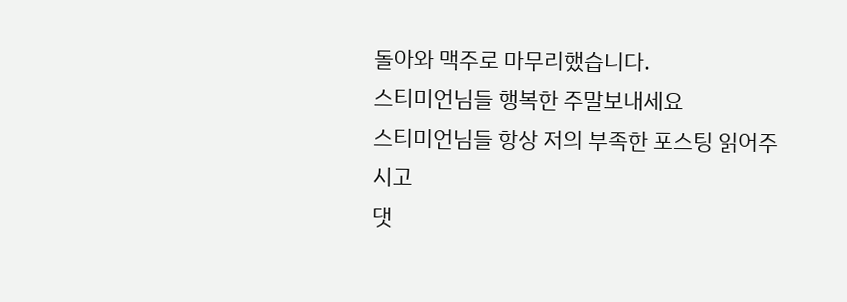돌아와 맥주로 마무리했습니다.
스티미언님들 행복한 주말보내세요
스티미언님들 항상 저의 부족한 포스팅 읽어주시고
댓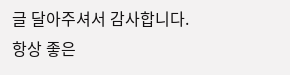글 달아주셔서 감사합니다.
항상 좋은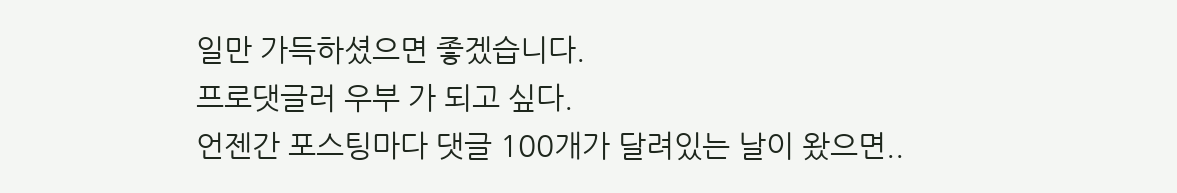일만 가득하셨으면 좋겠습니다.
프로댓글러 우부 가 되고 싶다.
언젠간 포스팅마다 댓글 100개가 달려있는 날이 왔으면..